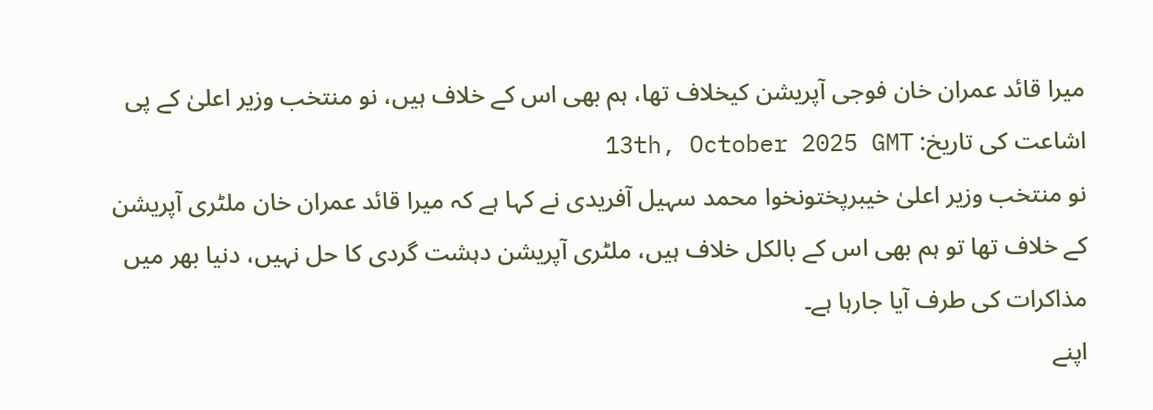میرا قائد عمران خان فوجی آپریشن کیخلاف تھا، ہم بھی اس کے خلاف ہیں، نو منتخب وزیر اعلیٰ کے پی
اشاعت کی تاریخ: 13th, October 2025 GMT
نو منتخب وزیر اعلیٰ خیبرپختونخوا محمد سہیل آفریدی نے کہا ہے کہ میرا قائد عمران خان ملٹری آپریشن کے خلاف تھا تو ہم بھی اس کے بالکل خلاف ہیں، ملٹری آپریشن دہشت گردی کا حل نہیں، دنیا بھر میں مذاکرات کی طرف آیا جارہا ہے۔
اپنے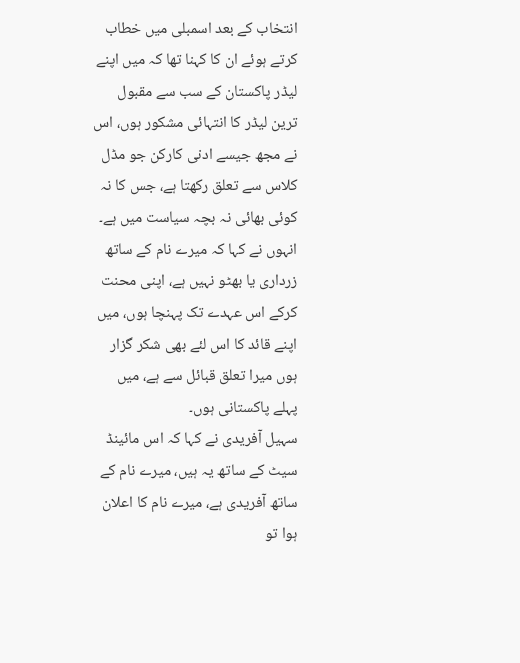انتخاب کے بعد اسمبلی میں خطاب کرتے ہوئے ان کا کہنا تھا کہ میں اپنے لیڈر پاکستان کے سب سے مقبول ترین لیڈر کا انتہائی مشکور ہوں، اس نے مجھ جیسے ادنی کارکن جو مڈل کلاس سے تعلق رکھتا ہے، جس کا نہ کوئی بھائی نہ بچہ سیاست میں ہے۔
انہوں نے کہا کہ میرے نام کے ساتھ زرداری یا بھٹو نہیں ہے، اپنی محنت کرکے اس عہدے تک پہنچا ہوں، میں اپنے قائد کا اس لئے بھی شکر گزار ہوں میرا تعلق قبائل سے ہے، میں پہلے پاکستانی ہوں۔
سہیل آفریدی نے کہا کہ اس مائینڈ سیٹ کے ساتھ یہ ہیں، میرے نام کے ساتھ آفریدی ہے، میرے نام کا اعلان ہوا تو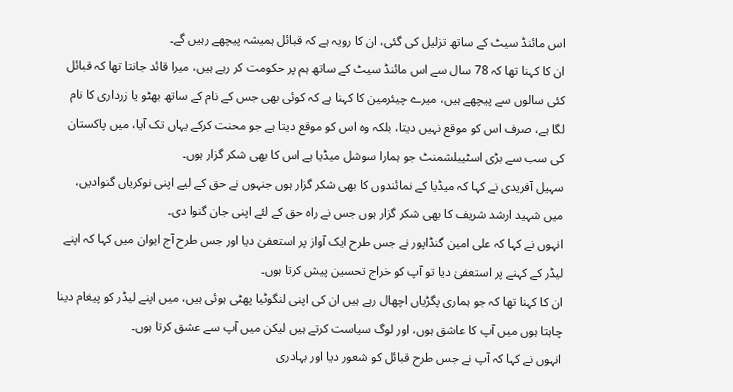اس مائنڈ سیٹ کے ساتھ تزلیل کی گئی، ان کا رویہ ہے کہ قبائل ہمیشہ پیچھے رہیں گے۔
ان کا کہنا تھا کہ 78 سال سے اس مائنڈ سیٹ کے ساتھ ہم پر حکومت کر رہے ہیں، میرا قائد جانتا تھا کہ قبائل کئی سالوں سے پیچھے ہیں، میرے چیئرمین کا کہنا ہے کہ کوئی بھی جس کے نام کے ساتھ بھٹو یا زرداری کا نام لگا ہے، صرف اس کو موقع نہیں دیتا، بلکہ وہ اس کو موقع دیتا ہے جو محنت کرکے یہاں تک آیا، میں پاکستان کی سب سے بڑی اسٹیبلشمنٹ جو ہمارا سوشل میڈیا ہے اس کا بھی شکر گزار ہوں۔
سہیل آفریدی نے کہا کہ میڈیا کے نمائندوں کا بھی شکر گزار ہوں جنہوں نے حق کے لیے اپنی نوکریاں گنوادیں، میں شہید ارشد شریف کا بھی شکر گزار ہوں جس نے راہ حق کے لئے اپنی جان گنوا دی۔
انہوں نے کہا کہ علی امین گنڈاپور نے جس طرح ایک آواز پر استعفیٰ دیا اور جس طرح آج ایوان میں کہا کہ اپنے لیڈر کے کہنے پر استعفیٰ دیا تو آپ کو خراج تحسین پیش کرتا ہوں۔
ان کا کہنا تھا کہ جو ہماری پگڑیاں اچھال رہے ہیں ان کی اپنی لنگوٹیا پھٹی ہوئی ہیں، میں اپنے لیڈر کو پیغام دینا چاہتا ہوں میں آپ کا عاشق ہوں، اور لوگ سیاست کرتے ہیں لیکن میں آپ سے عشق کرتا ہوں۔
انہوں نے کہا کہ آپ نے جس طرح قبائل کو شعور دیا اور بہادری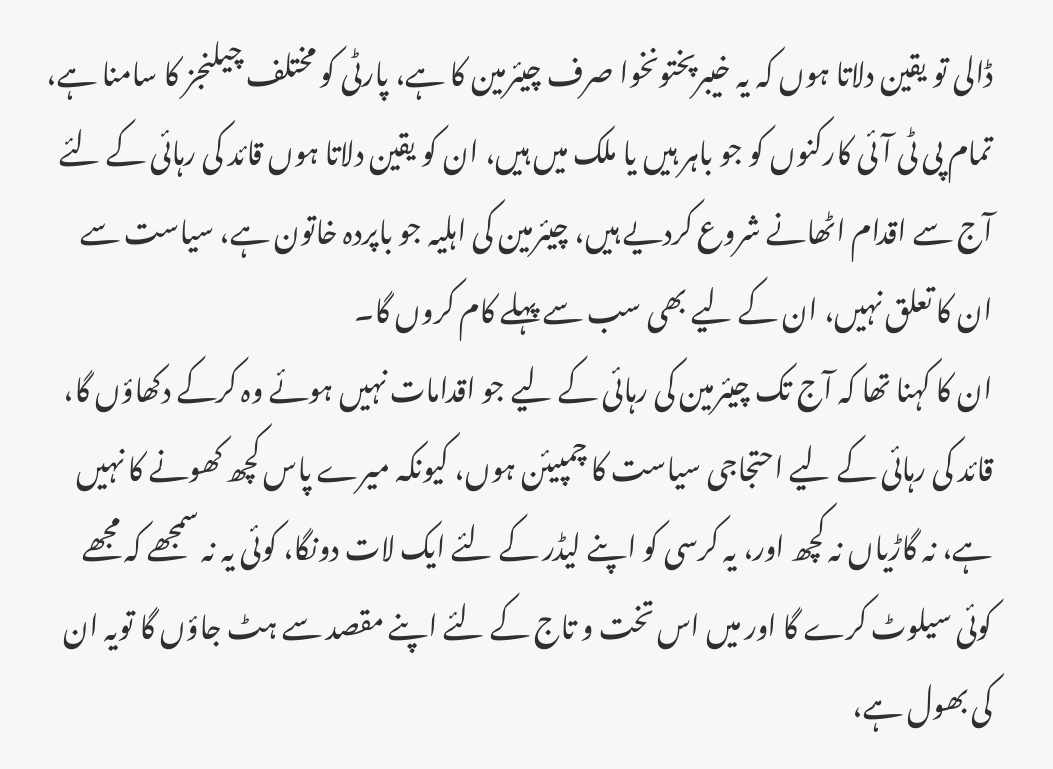ڈالی تو یقین دلاتا ہوں کہ یہ خیبرپختونخوا صرف چیئرمین کا ہے، پارٹی کو مختلف چیلنجز کا سامنا ہے، تمام پی ٹی آئی کارکنوں کو جو باہر ہیں یا ملک میں ہیں، ان کو یقین دلاتا ہوں قائد کی رہائی کے لئے آج سے اقدام اٹھانے شروع کردیے ہیں، چیئرمین کی اہلیہ جو باپردہ خاتون ہے، سیاست سے ان کا تعلق نہیں، ان کے لیے بھی سب سے پہلے کام کروں گا۔
ان کا کہنا تھا کہ آج تک چیئرمین کی رہائی کے لیے جو اقدامات نہیں ہوئے وہ کرکے دکھاؤں گا، قائد کی رہائی کے لیے احتجاجی سیاست کا چمپیئن ہوں، کیونکہ میرے پاس کچھ کھونے کا نہیں ہے، نہ گاڑیاں نہ کچھ اور، یہ کرسی کو اپنے لیڈر کے لئے ایک لات دونگا، کوئی یہ نہ سمجھے کہ مجھے کوئی سیلوٹ کرے گا اور میں اس تخت و تاج کے لئے اپنے مقصد سے ہٹ جاؤں گا تویہ ان کی بھول ہے،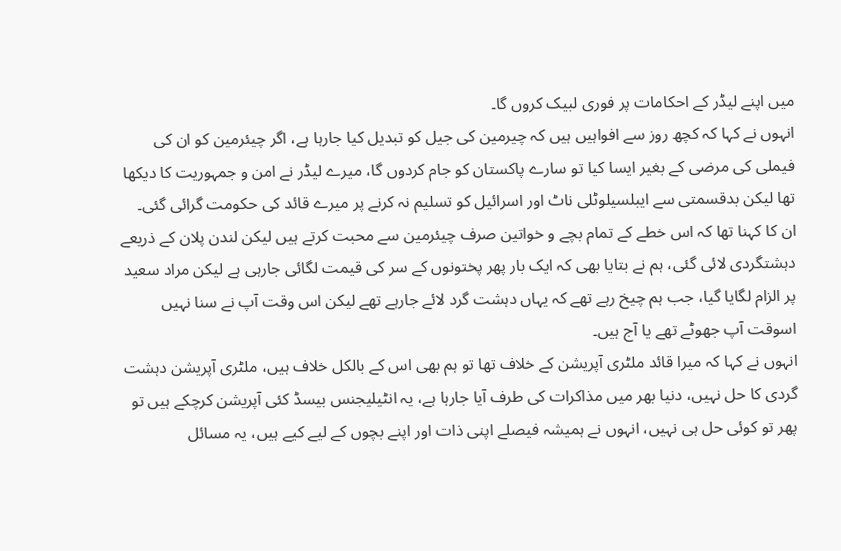میں اپنے لیڈر کے احکامات پر فوری لبیک کروں گا۔
انہوں نے کہا کہ کچھ روز سے افواہیں ہیں کہ چیرمین کی جیل کو تبدیل کیا جارہا ہے، اگر چیئرمین کو ان کی فیملی کی مرضی کے بغیر ایسا کیا تو سارے پاکستان کو جام کردوں گا، میرے لیڈر نے امن و جمہوریت کا دیکھا تھا لیکن بدقسمتی سے ایبلسیلوٹلی ناٹ اور اسرائیل کو تسلیم نہ کرنے پر میرے قائد کی حکومت گرائی گئی۔
ان کا کہنا تھا کہ اس خطے کے تمام بچے و خواتین صرف چیئرمین سے محبت کرتے ہیں لیکن لندن پلان کے ذریعے دہشتگردی لائی گئی، ہم نے بتایا بھی کہ ایک بار پھر پختونوں کے سر کی قیمت لگائی جارہی ہے لیکن مراد سعید پر الزام لگایا گیا، جب ہم چیخ رہے تھے کہ یہاں دہشت گرد لائے جارہے تھے لیکن اس وقت آپ نے سنا نہیں اسوقت آپ جھوٹے تھے یا آج ہیں۔
انہوں نے کہا کہ میرا قائد ملٹری آپریشن کے خلاف تھا تو ہم بھی اس کے بالکل خلاف ہیں، ملٹری آپریشن دہشت گردی کا حل نہیں، دنیا بھر میں مذاکرات کی طرف آیا جارہا ہے، یہ انٹیلیجنس بیسڈ کئی آپریشن کرچکے ہیں تو پھر تو کوئی حل ہی نہیں، انہوں نے ہمیشہ فیصلے اپنی ذات اور اپنے بچوں کے لیے کیے ہیں، یہ مسائل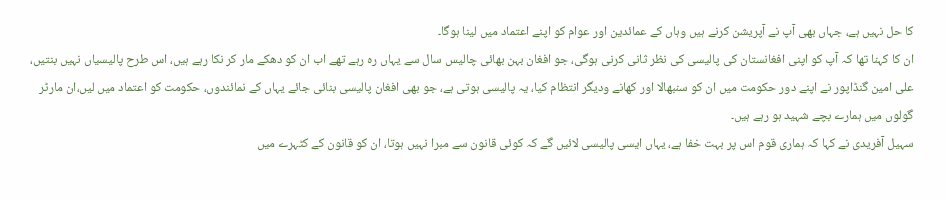کا حل نہیں ہے، جہاں بھی آپ نے آپریشن کرنے ہیں وہاں کے عمائدین اور عوام کو اپنے اعتماد میں لینا ہوگا۔
ان کا کہنا تھا کہ آپ کو اپنی افغانستان کی پالیسی کی نظر ثانی کرنی ہوگی، جو افغان بہن بھائی چالیس سال سے یہاں رہ رہے تھے اب ان کو دھکے مار کر نکا رہے ہیں، اس طرح پالیسیاں نہیں بنتیں، علی امین گنڈاپور نے اپنے دور حکومت میں ان کو سنبھالا اور کھانے ودیگر انتظام کیا، یہ پالیسی ہوتی ہے، جو بھی افغان پالیسی بنائی جائے یہاں کے نمائندوں، حکومت کو اعتماد میں لیں،ان مارٹر گولوں میں ہمارے بچے شہید ہو رہے ہیں۔
سہیل آفریدی نے کہا کہ ہماری قوم اس پر بہت خفا ہے، یہاں ایسی پالیسی لائیں گے کہ کوئی قانون سے مبرا نہیں ہوتا، ان کو قانون کے کٹہرے میں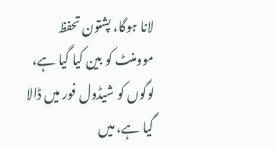لانا ہوگا، پشتون تحفظ موومنٹ کو بین کیا گیا ہے، لوگوں کو شیڈول فور میں ڈالا گیا ہے، میں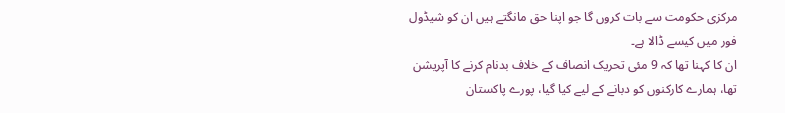مرکزی حکومت سے بات کروں گا جو اپنا حق مانگتے ہیں ان کو شیڈول فور میں کیسے ڈالا ہے۔
ان کا کہنا تھا کہ 9 مئی تحریک انصاف کے خلاف بدنام کرنے کا آپریشن تھا، ہمارے کارکنوں کو دبانے کے لیے کیا گیا، پورے پاکستان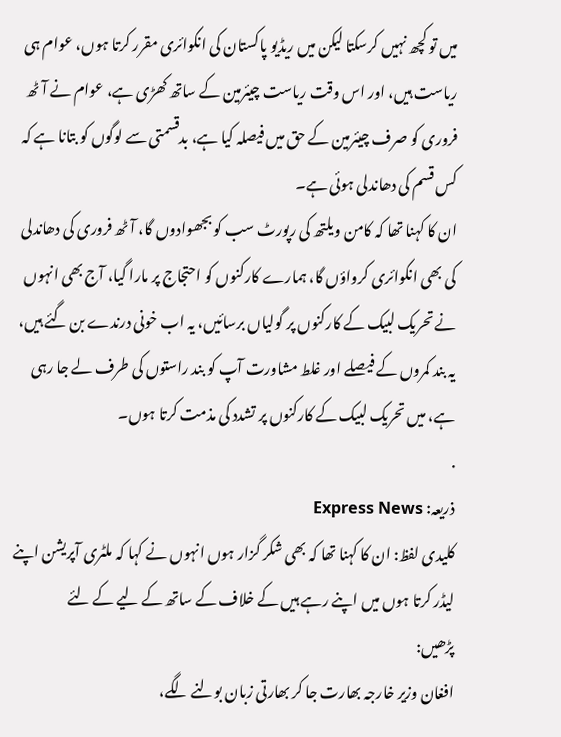میں تو کچھ نہیں کرسکتا لیکن میں ریڈیو پاکستان کی انکوائری مقرر کرتا ہوں، عوام ہی ریاست ہیں، اور اس وقت ریاست چیئرمین کے ساتھ کھڑی ہے، عوام نے آٹھ فروری کو صرف چیئرمین کے حق میں فیصلہ کیا ہے، بدقسمتی سے لوگوں کو بتانا ہے کہ کس قسم کی دھاندلی ہوئی ہے۔
ان کا کہنا تھا کہ کامن ویلتھ کی رپورٹ سب کو بجھوادوں گا، آٹھ فروری کی دھاندلی کی بھی انکوائری کرواؤں گا، ہمارے کارکنوں کو احتجاج پر مارا گیا، آج بھی انہوں نے تحریک لبیک کے کارکنوں پر گولیاں برسائیں، یہ اب خونی درندے بن گئے ہیں، یہ بند کمروں کے فیصلے اور غلط مشاورت آپ کو بند راستوں کی طرف لے جا رہی ہے، میں تحریک لبیک کے کارکنوں پر تشدد کی مذمت کرتا ہوں۔
.
ذریعہ: Express News
کلیدی لفظ: ان کا کہنا تھا کہ بھی شکر گزار ہوں انہوں نے کہا کہ ملٹری آپریشن اپنے لیڈر کرتا ہوں میں اپنے رہے ہیں کے خلاف کے ساتھ کے لیے کے لئے
پڑھیں:
افغان وزیر خارجہ بھارت جا کر بھارتی زبان بولنے لگے،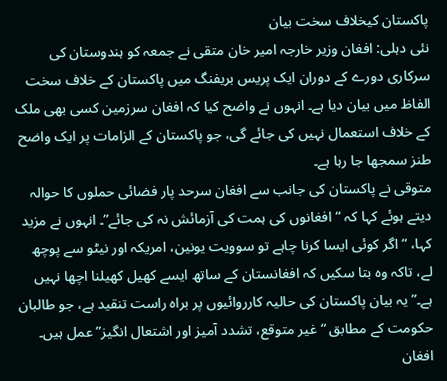پاکستان کیخلاف سخت بیان
نئی دہلی: افغان وزیر خارجہ امیر خان متقی نے جمعہ کو ہندوستان کی سرکاری دورے کے دوران ایک پریس بریفنگ میں پاکستان کے خلاف سخت الفاظ میں بیان دیا ہے۔ انہوں نے واضح کیا کہ افغان سرزمین کسی بھی ملک کے خلاف استعمال نہیں کی جائے گی، جو پاکستان کے الزامات پر ایک واضح طنز سمجھا جا رہا ہے۔
متوقی نے پاکستان کی جانب سے افغان سرحد پار فضائی حملوں کا حوالہ دیتے ہوئے کہا کہ “افغانوں کی ہمت کی آزمائش نہ کی جائے”۔ انہوں نے مزید کہا، “اگر کوئی ایسا کرنا چاہے تو سوویت یونین، امریکہ اور نیٹو سے پوچھ لے، تاکہ وہ بتا سکیں کہ افغانستان کے ساتھ ایسے کھیل کھیلنا اچھا نہیں ہے۔” یہ بیان پاکستان کی حالیہ کارروائیوں پر براہ راست تنقید ہے، جو طالبان حکومت کے مطابق “غیر متوقع، تشدد آمیز اور اشتعال انگیز” عمل ہیں۔
افغان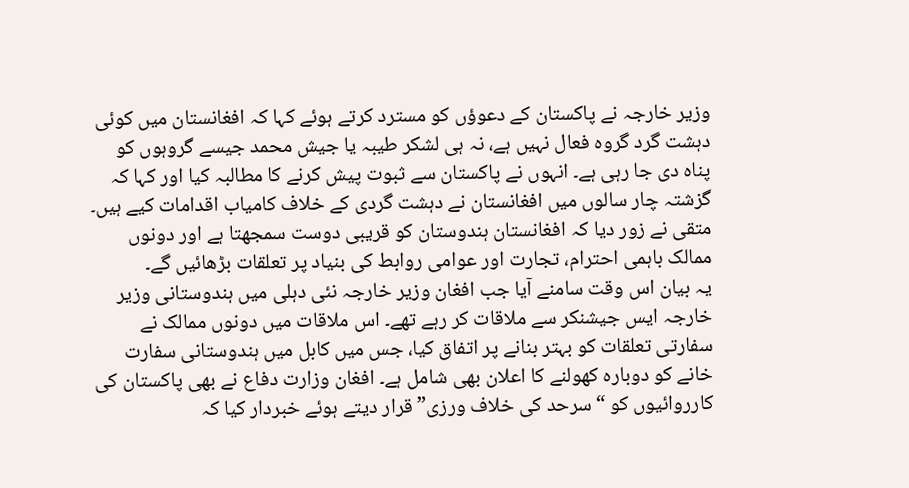وزیر خارجہ نے پاکستان کے دعوؤں کو مسترد کرتے ہوئے کہا کہ افغانستان میں کوئی دہشت گرد گروہ فعال نہیں ہے، نہ ہی لشکر طیبہ یا جیش محمد جیسے گروہوں کو پناہ دی جا رہی ہے۔ انہوں نے پاکستان سے ثبوت پیش کرنے کا مطالبہ کیا اور کہا کہ گزشتہ چار سالوں میں افغانستان نے دہشت گردی کے خلاف کامیاب اقدامات کیے ہیں۔ متقی نے زور دیا کہ افغانستان ہندوستان کو قریبی دوست سمجھتا ہے اور دونوں ممالک باہمی احترام، تجارت اور عوامی روابط کی بنیاد پر تعلقات بڑھائیں گے۔
یہ بیان اس وقت سامنے آیا جب افغان وزیر خارجہ نئی دہلی میں ہندوستانی وزیر خارجہ ایس جیشنکر سے ملاقات کر رہے تھے۔ اس ملاقات میں دونوں ممالک نے سفارتی تعلقات کو بہتر بنانے پر اتفاق کیا، جس میں کابل میں ہندوستانی سفارت خانے کو دوبارہ کھولنے کا اعلان بھی شامل ہے۔ افغان وزارت دفاع نے بھی پاکستان کی کارروائیوں کو “سرحد کی خلاف ورزی” قرار دیتے ہوئے خبردار کیا کہ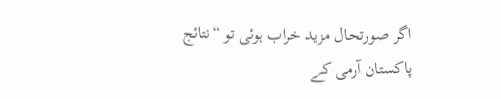اگر صورتحال مزید خراب ہوئی تو “نتائج پاکستان آرمی کے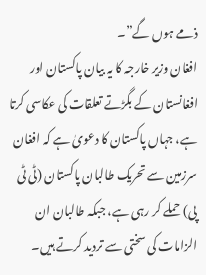ذمے ہوں گے”۔
افغان وزیر خارجہ کا یہ بیان پاکستان اور افغانستان کے بگڑتے تعلقات کی عکاسی کرتا ہے، جہاں پاکستان کا دعویٰ ہے کہ افغان سرزمین سے تحریک طالبان پاکستان (ٹی ٹی پی) حملے کر رہی ہے، جبکہ طالبان ان الزامات کی سختی سے تردید کرتے ہیں۔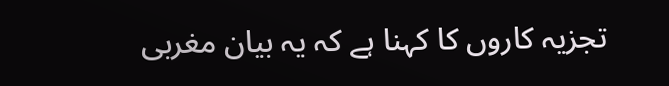تجزیہ کاروں کا کہنا ہے کہ یہ بیان مغربی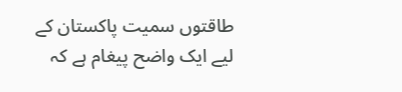طاقتوں سمیت پاکستان کے لیے ایک واضح پیغام ہے کہ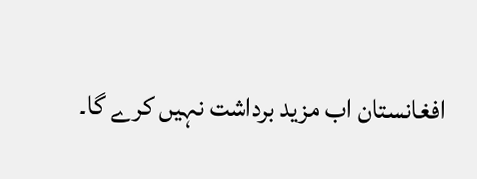افغانستان اب مزید برداشت نہیں کرے گا۔